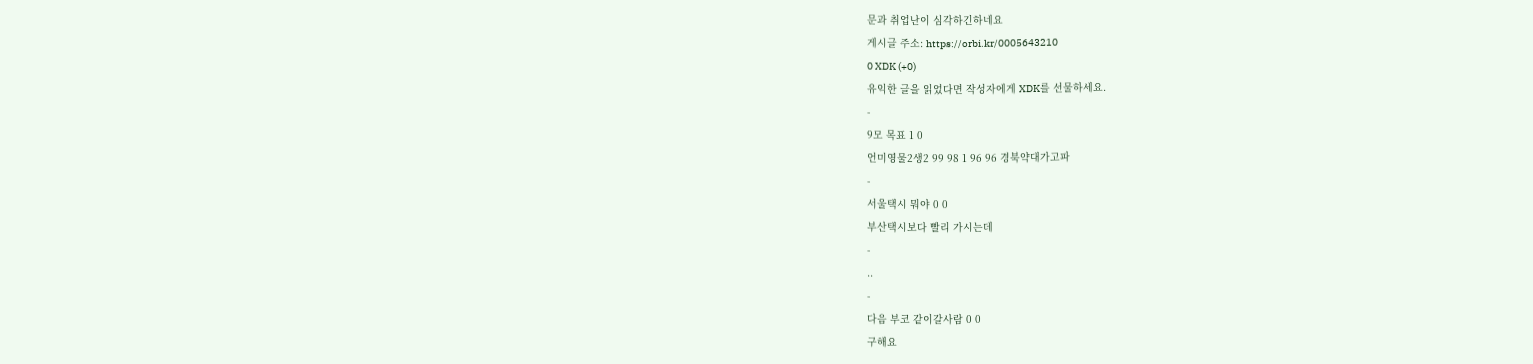문과 취업난이 심각하긴하네요
게시글 주소: https://orbi.kr/0005643210
0 XDK (+0)
유익한 글을 읽었다면 작성자에게 XDK를 선물하세요.
-
9모 목표 1 0
언미영물2생2 99 98 1 96 96 경북약대가고파
-
서울택시 뭐야 0 0
부산택시보다 빨리 가시는데
-
..
-
다음 부코 같이갈사람 0 0
구해요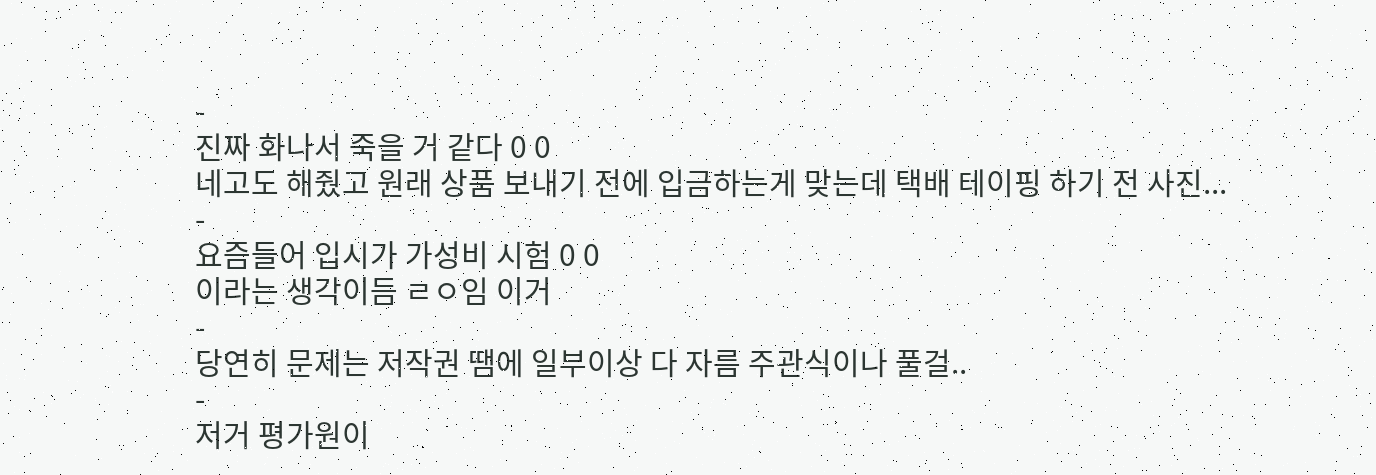-
진짜 화나서 죽을 거 같다 0 0
네고도 해줬고 원래 상품 보내기 전에 입금하는게 맞는데 택배 테이핑 하기 전 사진...
-
요즘들어 입시가 가성비 시험 0 0
이라는 생각이듬 ㄹㅇ임 이거
-
당연히 문제는 저작권 땜에 일부이상 다 자름 주관식이나 풀걸..
-
저거 평가원이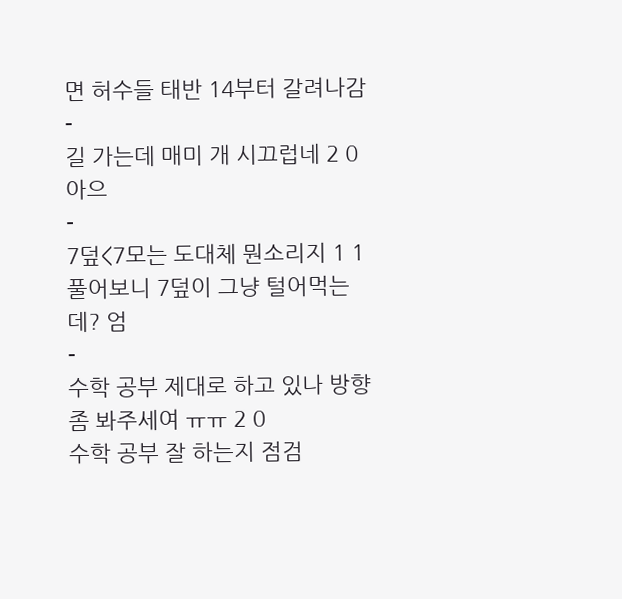면 허수들 태반 14부터 갈려나감
-
길 가는데 매미 개 시끄럽네 2 0
아으
-
7덮<7모는 도대체 뭔소리지 1 1
풀어보니 7덮이 그냥 털어먹는데? 엄
-
수학 공부 제대로 하고 있나 방향좀 봐주세여 ㅠㅠ 2 0
수학 공부 잘 하는지 점검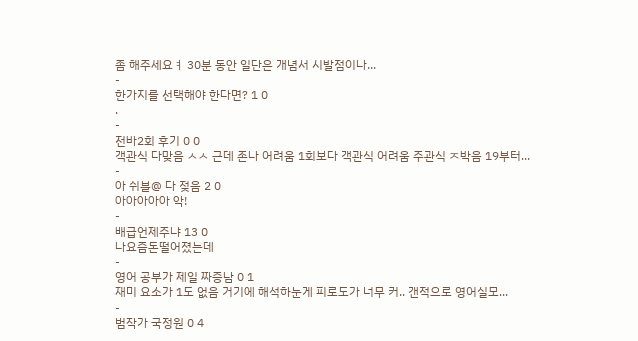좀 해주세요ㅕ 30분 동안 일단은 개념서 시발점이나...
-
한가지를 선택해야 한다면? 1 0
.
-
전바2회 후기 0 0
객관식 다맞음 ㅅㅅ 근데 존나 어려움 1회보다 객관식 어려움 주관식 ㅈ박음 19부터...
-
아 쉬블@ 다 젖음 2 0
아아아아아 악!
-
배급언제주냐 13 0
나요즘돈떨어졌는데
-
영어 공부가 제일 짜증남 0 1
재미 요소가 1도 없음 거기에 해석하눈게 피로도가 너무 커.. 갠적으로 영어실모...
-
범작가 국정원 0 4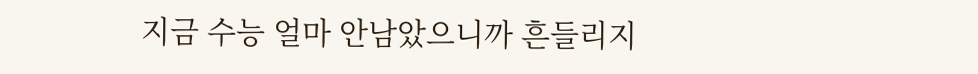지금 수능 얼마 안남았으니까 흔들리지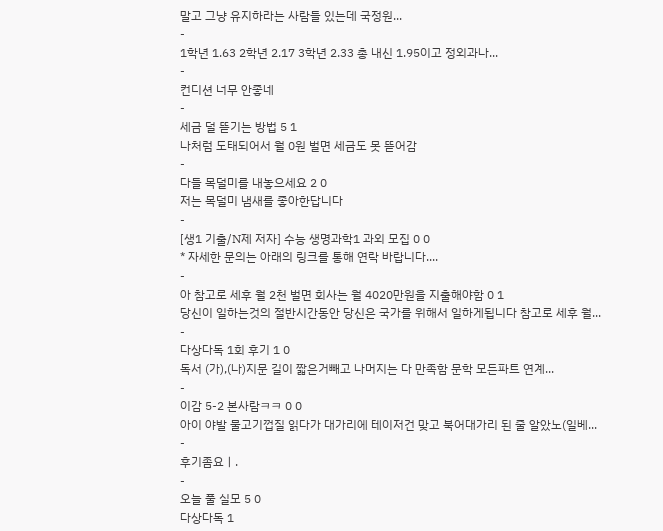말고 그냥 유지하라는 사람들 있는데 국정원...
-
1학년 1.63 2학년 2.17 3학년 2.33 총 내신 1.95이고 정외과나...
-
컨디션 너무 안좋네
-
세금 덜 뜯기는 방법 5 1
나처럼 도태되어서 월 0원 벌면 세금도 못 뜯어감
-
다들 목덜미를 내놓으세요 2 0
저는 목덜미 냄새를 좋아한답니다
-
[생1 기출/N제 저자] 수능 생명과학1 과외 모집 0 0
* 자세한 문의는 아래의 링크를 통해 연락 바랍니다....
-
아 참고로 세후 월 2천 벌면 회사는 월 4020만원을 지출해야함 0 1
당신이 일하는것의 절반시간동안 당신은 국가를 위해서 일하게됩니다 참고로 세후 월...
-
다상다독 1회 후기 1 0
독서 (가),(나)지문 길이 짧은거빼고 나머지는 다 만족함 문학 모든파트 연계...
-
이감 5-2 본사람ㅋㅋ 0 0
아이 야발 물고기껍질 읽다가 대가리에 테이저건 맞고 북어대가리 된 줄 알았노(일베...
-
후기좀요ㅣ.
-
오늘 풀 실모 5 0
다상다독 1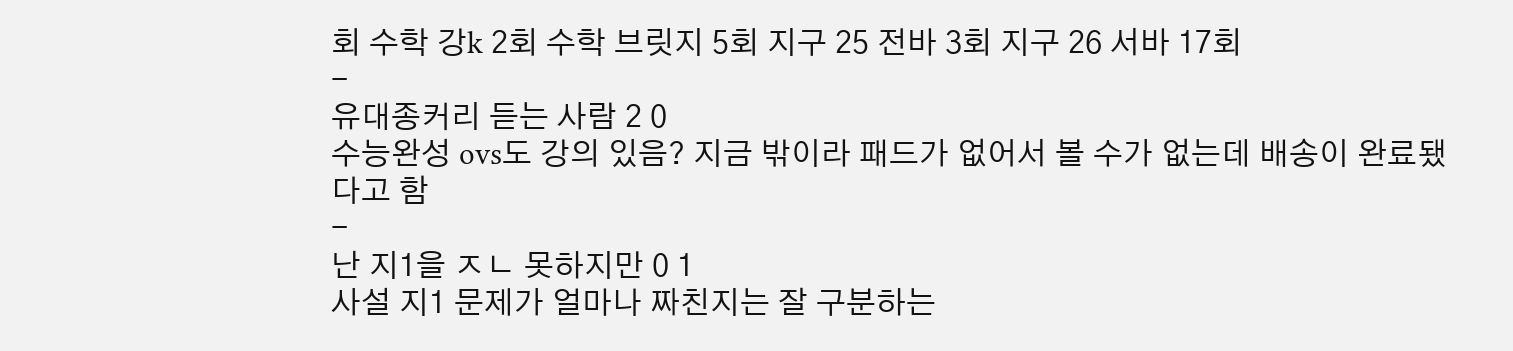회 수학 강k 2회 수학 브릿지 5회 지구 25 전바 3회 지구 26 서바 17회
-
유대종커리 듣는 사람 2 0
수능완성 ovs도 강의 있음? 지금 밖이라 패드가 없어서 볼 수가 없는데 배송이 완료됐다고 함
-
난 지1을 ㅈㄴ 못하지만 0 1
사설 지1 문제가 얼마나 짜친지는 잘 구분하는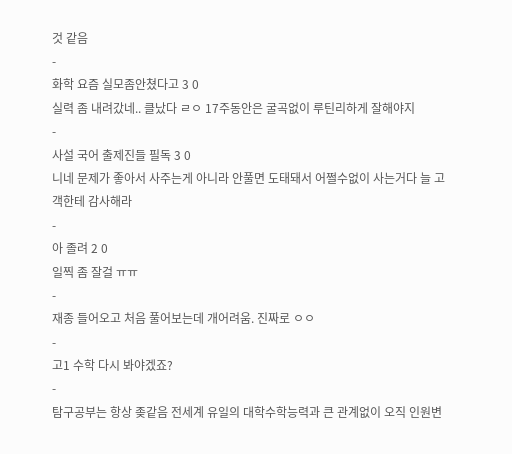것 같음
-
화학 요즘 실모좀안쳤다고 3 0
실력 좀 내려갔네.. 클났다 ㄹㅇ 17주동안은 굴곡없이 루틴리하게 잘해야지
-
사설 국어 출제진들 필독 3 0
니네 문제가 좋아서 사주는게 아니라 안풀면 도태돼서 어쩔수없이 사는거다 늘 고객한테 감사해라
-
아 졸려 2 0
일찍 좀 잘걸 ㅠㅠ
-
재종 들어오고 처음 풀어보는데 개어려움. 진짜로 ㅇㅇ
-
고1 수학 다시 봐야겠죠?
-
탐구공부는 항상 좆같음 전세계 유일의 대학수학능력과 큰 관계없이 오직 인원변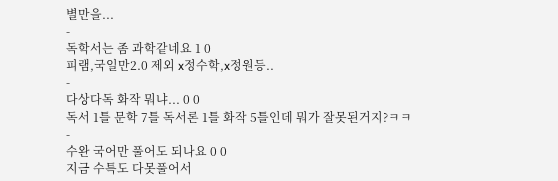별만을...
-
독학서는 좀 과학같네요 1 0
피램,국일만2.0 제외 x정수학,x정원등..
-
다상다독 화작 뭐냐... 0 0
독서 1틀 문학 7틀 독서론 1틀 화작 5틀인데 뭐가 잘못된거지?ㅋㅋ
-
수완 국어만 풀어도 되나요 0 0
지금 수특도 다못풀어서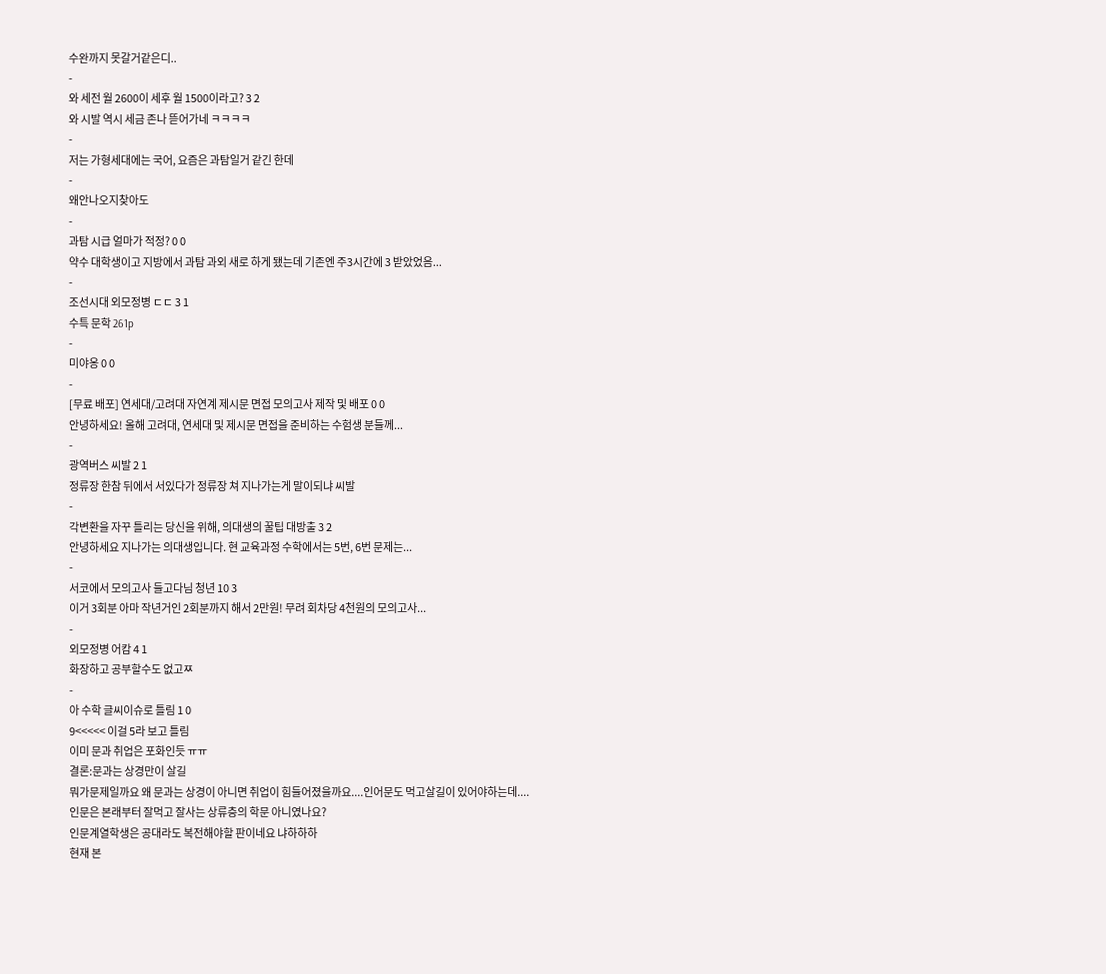수완까지 못갈거같은디..
-
와 세전 월 2600이 세후 월 1500이라고? 3 2
와 시발 역시 세금 존나 뜯어가네 ㅋㅋㅋㅋ
-
저는 가형세대에는 국어, 요즘은 과탐일거 같긴 한데
-
왜안나오지찾아도
-
과탐 시급 얼마가 적정? 0 0
약수 대학생이고 지방에서 과탐 과외 새로 하게 됐는데 기존엔 주3시간에 3 받았었음...
-
조선시대 외모정병 ㄷㄷ 3 1
수특 문학 261p
-
미야옹 0 0
-
[무료 배포] 연세대/고려대 자연계 제시문 면접 모의고사 제작 및 배포 0 0
안녕하세요! 올해 고려대, 연세대 및 제시문 면접을 준비하는 수험생 분들께...
-
광역버스 씨발 2 1
정류장 한참 뒤에서 서있다가 정류장 쳐 지나가는게 말이되냐 씨발
-
각변환을 자꾸 틀리는 당신을 위해, 의대생의 꿀팁 대방출 3 2
안녕하세요 지나가는 의대생입니다. 현 교육과정 수학에서는 5번, 6번 문제는...
-
서코에서 모의고사 들고다님 청년 10 3
이거 3회분 아마 작년거인 2회분까지 해서 2만원! 무려 회차당 4천원의 모의고사...
-
외모정병 어캄 4 1
화장하고 공부할수도 없고ㅉ
-
아 수학 글씨이슈로 틀림 1 0
9<<<<< 이걸 5라 보고 틀림
이미 문과 취업은 포화인듯 ㅠㅠ
결론:문과는 상경만이 살길
뭐가문제일까요 왜 문과는 상경이 아니면 취업이 힘들어졌을까요....인어문도 먹고살길이 있어야하는데....
인문은 본래부터 잘먹고 잘사는 상류층의 학문 아니였나요?
인문계열학생은 공대라도 복전해야할 판이네요 냐하하하
현재 본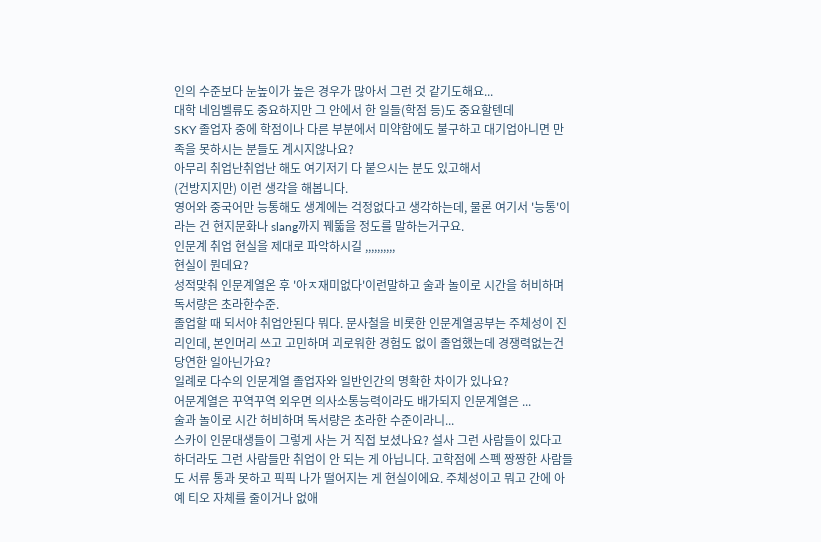인의 수준보다 눈높이가 높은 경우가 많아서 그런 것 같기도해요...
대학 네임벨류도 중요하지만 그 안에서 한 일들(학점 등)도 중요할텐데
SKY 졸업자 중에 학점이나 다른 부분에서 미약함에도 불구하고 대기업아니면 만족을 못하시는 분들도 계시지않나요?
아무리 취업난취업난 해도 여기저기 다 붙으시는 분도 있고해서
(건방지지만) 이런 생각을 해봅니다.
영어와 중국어만 능통해도 생계에는 걱정없다고 생각하는데, 물론 여기서 '능통'이라는 건 현지문화나 slang까지 꿰뚧을 정도를 말하는거구요.
인문계 취업 현실을 제대로 파악하시길 ,,,,,,,,,,
현실이 뭔데요?
성적맞춰 인문계열온 후 '아ㅈ재미없다'이런말하고 술과 놀이로 시간을 허비하며 독서량은 초라한수준.
졸업할 때 되서야 취업안된다 뭐다. 문사철을 비롯한 인문계열공부는 주체성이 진리인데, 본인머리 쓰고 고민하며 괴로워한 경험도 없이 졸업했는데 경쟁력없는건 당연한 일아닌가요?
일례로 다수의 인문계열 졸업자와 일반인간의 명확한 차이가 있나요?
어문계열은 꾸역꾸역 외우면 의사소통능력이라도 배가되지 인문계열은 ...
술과 놀이로 시간 허비하며 독서량은 초라한 수준이라니...
스카이 인문대생들이 그렇게 사는 거 직접 보셨나요? 설사 그런 사람들이 있다고 하더라도 그런 사람들만 취업이 안 되는 게 아닙니다. 고학점에 스펙 짱짱한 사람들도 서류 통과 못하고 픽픽 나가 떨어지는 게 현실이에요. 주체성이고 뭐고 간에 아예 티오 자체를 줄이거나 없애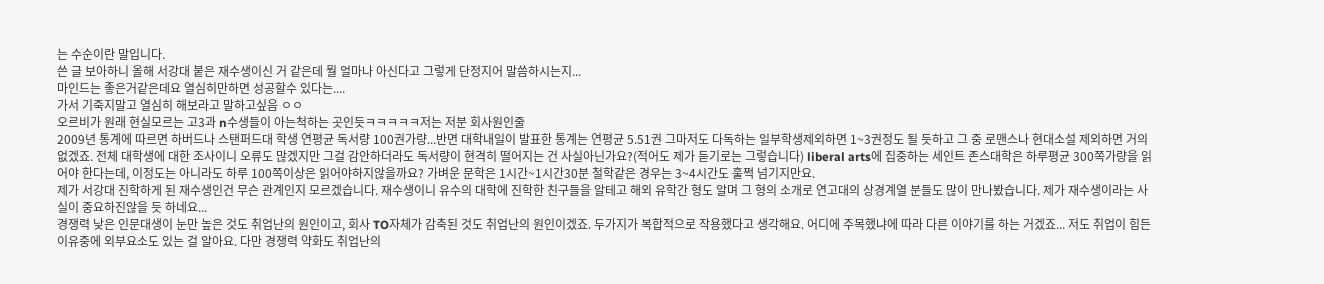는 수순이란 말입니다.
쓴 글 보아하니 올해 서강대 붙은 재수생이신 거 같은데 뭘 얼마나 아신다고 그렇게 단정지어 말씀하시는지...
마인드는 좋은거같은데요 열심히만하면 성공할수 있다는....
가서 기죽지말고 열심히 해보라고 말하고싶음 ㅇㅇ
오르비가 원래 현실모르는 고3과 n수생들이 아는척하는 곳인듯ㅋㅋㅋㅋㅋ저는 저분 회사원인줄
2009년 통계에 따르면 하버드나 스탠퍼드대 학생 연평균 독서량 100권가량...반면 대학내일이 발표한 통계는 연평균 5.51권 그마저도 다독하는 일부학생제외하면 1~3권정도 될 듯하고 그 중 로맨스나 현대소설 제외하면 거의 없겠죠. 전체 대학생에 대한 조사이니 오류도 많겠지만 그걸 감안하더라도 독서량이 현격히 떨어지는 건 사실아닌가요?(적어도 제가 듣기로는 그렇습니다) liberal arts에 집중하는 세인트 존스대학은 하루평균 300쪽가량을 읽어야 한다는데, 이정도는 아니라도 하루 100쪽이상은 읽어야하지않을까요? 가벼운 문학은 1시간~1시간30분 철학같은 경우는 3~4시간도 훌쩍 넘기지만요.
제가 서강대 진학하게 된 재수생인건 무슨 관계인지 모르겠습니다. 재수생이니 유수의 대학에 진학한 친구들을 알테고 해외 유학간 형도 알며 그 형의 소개로 연고대의 상경계열 분들도 많이 만나봤습니다. 제가 재수생이라는 사실이 중요하진않을 듯 하네요...
경쟁력 낮은 인문대생이 눈만 높은 것도 취업난의 원인이고, 회사 TO자체가 감축된 것도 취업난의 원인이겠죠. 두가지가 복합적으로 작용했다고 생각해요. 어디에 주목했냐에 따라 다른 이야기를 하는 거겠죠... 저도 취업이 힘든 이유중에 외부요소도 있는 걸 알아요. 다만 경쟁력 약화도 취업난의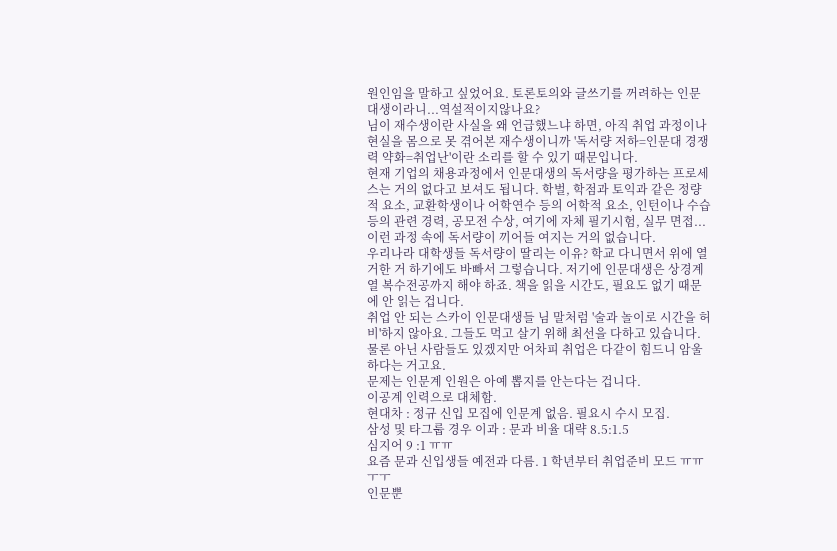원인임을 말하고 싶었어요. 토론토의와 글쓰기를 꺼려하는 인문대생이라니...역설적이지않나요?
님이 재수생이란 사실을 왜 언급했느냐 하면, 아직 취업 과정이나 현실을 몸으로 못 겪어본 재수생이니까 '독서량 저하=인문대 경쟁력 약화=취업난'이란 소리를 할 수 있기 때문입니다.
현재 기업의 채용과정에서 인문대생의 독서량을 평가하는 프로세스는 거의 없다고 보셔도 됩니다. 학벌, 학점과 토익과 같은 정량적 요소, 교환학생이나 어학연수 등의 어학적 요소, 인턴이나 수습 등의 관련 경력, 공모전 수상, 여기에 자체 필기시험, 실무 면접... 이런 과정 속에 독서량이 끼어들 여지는 거의 없습니다.
우리나라 대학생들 독서량이 딸리는 이유? 학교 다니면서 위에 열거한 거 하기에도 바빠서 그렇습니다. 저기에 인문대생은 상경계열 복수전공까지 해야 하죠. 책을 읽을 시간도, 필요도 없기 때문에 안 읽는 겁니다.
취업 안 되는 스카이 인문대생들 님 말처럼 '술과 놀이로 시간을 허비'하지 않아요. 그들도 먹고 살기 위해 최선을 다하고 있습니다. 물론 아닌 사람들도 있겠지만 어차피 취업은 다같이 힘드니 암울하다는 거고요.
문제는 인문계 인원은 아예 뽑지를 안는다는 겁니다.
이공계 인력으로 대체함.
현대차 : 정규 신입 모집에 인문계 없음. 필요시 수시 모집.
삼성 및 타그룹 경우 이과 : 문과 비율 대략 8.5:1.5
심지어 9 :1 ㅠㅠ
요즘 문과 신입생들 예전과 다름. 1 학년부터 취업준비 모드 ㅠㅠ
ㅜㅜ
인문뿐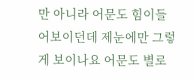만 아니라 어문도 힘이들어보이던데 제눈에만 그렇게 보이나요 어문도 별로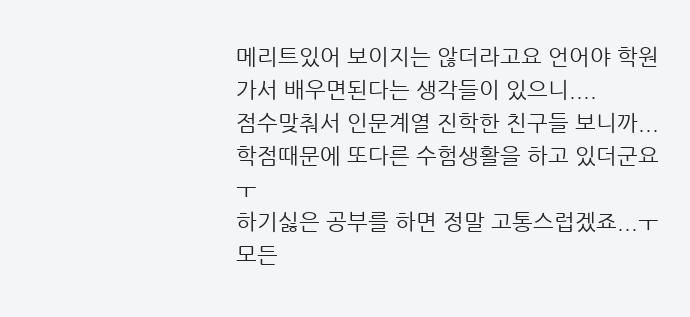메리트있어 보이지는 않더라고요 언어야 학원가서 배우면된다는 생각들이 있으니....
점수맞춰서 인문계열 진학한 친구들 보니까... 학점때문에 또다른 수험생활을 하고 있더군요ㅜ
하기싫은 공부를 하면 정말 고통스럽겠죠...ㅜ
모든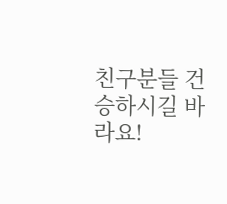친구분들 건승하시길 바라요!